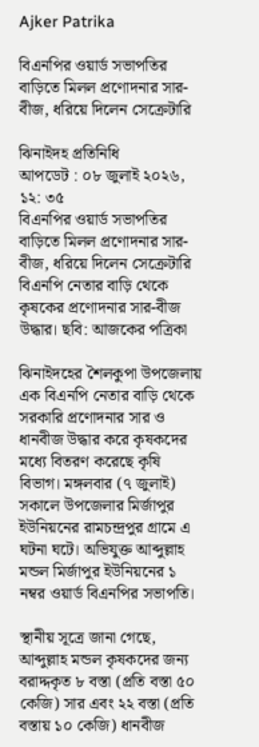Ajker Patrika

বিএনপির ওয়ার্ড সভাপতির বাড়িতে মিলল প্রণোদনার সার-বীজ, ধরিয়ে দিলেন সেক্রেটারি

ঝিনাইদহ প্রতিনিধি
আপডেট : ০৮ জুলাই ২০২৬, ১২: ৩৫
বিএনপির ওয়ার্ড সভাপতির বাড়িতে মিলল প্রণোদনার সার-বীজ, ধরিয়ে দিলেন সেক্রেটারি
বিএনপি নেতার বাড়ি থেকে কৃষকের প্রণোদনার সার-বীজ উদ্ধার। ছবি: আজকের পত্রিকা

ঝিনাইদহের শৈলকুপা উপজেলায় এক বিএনপি নেতার বাড়ি থেকে সরকারি প্রণোদনার সার ও ধানবীজ উদ্ধার করে কৃষকদের মধ্যে বিতরণ করেছে কৃষি বিভাগ। মঙ্গলবার (৭ জুলাই) সকালে উপজেলার মির্জাপুর ইউনিয়নের রামচন্দ্রপুর গ্রামে এ ঘটনা ঘটে। অভিযুক্ত আব্দুল্লাহ মন্ডল মির্জাপুর ইউনিয়নের ১ নম্বর ওয়ার্ড বিএনপির সভাপতি।

স্থানীয় সূত্রে জানা গেছে, আব্দুল্লাহ মন্ডল কৃষকদের জন্য বরাদ্দকৃত ৮ বস্তা (প্রতি বস্তা ৫০ কেজি) সার এবং ২২ বস্তা (প্রতি বস্তায় ১০ কেজি) ধানবীজ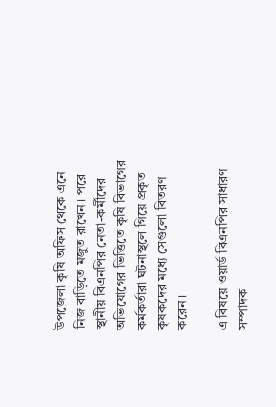উপজেলা কৃষি অফিস থেকে এনে নিজ বাড়িতে মজুত রাখেন। পরে স্থানীয় বিএনপির নেতা-কর্মীদের অভিযোগের ভিত্তিতে কৃষি বিভাগের কর্মকর্তারা ঘটনাস্থলে গিয়ে প্রকৃত কৃষকদের মধ্যে সেগুলো বিতরণ করেন।

এ বিষয়ে ওয়ার্ড বিএনপির সাধারণ সম্পাদক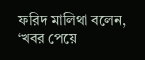ফরিদ মালিথা বলেন, ‘খবর পেয়ে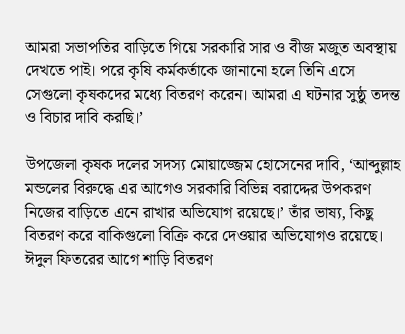আমরা সভাপতির বাড়িতে গিয়ে সরকারি সার ও বীজ মজুত অবস্থায় দেখতে পাই। পরে কৃষি কর্মকর্তাকে জানানো হলে তিনি এসে সেগুলো কৃষকদের মধ্যে বিতরণ করেন। আমরা এ ঘটনার সুষ্ঠু তদন্ত ও বিচার দাবি করছি।’

উপজেলা কৃষক দলের সদস্য মোয়াজ্জেম হোসেনের দাবি, ‘আব্দুল্লাহ মন্ডলের বিরুদ্ধে এর আগেও সরকারি বিভিন্ন বরাদ্দের উপকরণ নিজের বাড়িতে এনে রাখার অভিযোগ রয়েছে।’ তাঁর ভাষ্য, কিছু বিতরণ করে বাকিগুলো বিক্রি করে দেওয়ার অভিযোগও রয়েছে। ঈদুল ফিতরের আগে শাড়ি বিতরণ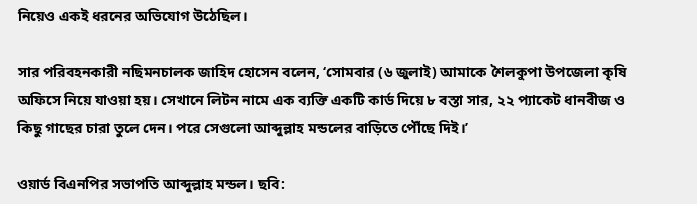নিয়েও একই ধরনের অভিযোগ উঠেছিল।

সার পরিবহনকারী নছিমনচালক জাহিদ হোসেন বলেন, ‘সোমবার (৬ জুলাই) আমাকে শৈলকুপা উপজেলা কৃষি অফিসে নিয়ে যাওয়া হয়। সেখানে লিটন নামে এক ব্যক্তি একটি কার্ড দিয়ে ৮ বস্তা সার, ২২ প্যাকেট ধানবীজ ও কিছু গাছের চারা তুলে দেন। পরে সেগুলো আব্দুল্লাহ মন্ডলের বাড়িতে পৌঁছে দিই।’

ওয়ার্ড বিএনপির সভাপতি আব্দুল্লাহ মন্ডল। ছবি: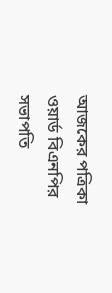আজকের পত্রিকা
ওয়ার্ড বিএনপির সভাপতি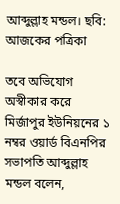আব্দুল্লাহ মন্ডল। ছবি: আজকের পত্রিকা

তবে অভিযোগ অস্বীকার করে মির্জাপুর ইউনিয়নের ১ নম্বর ওয়ার্ড বিএনপির সভাপতি আব্দুল্লাহ মন্ডল বলেন,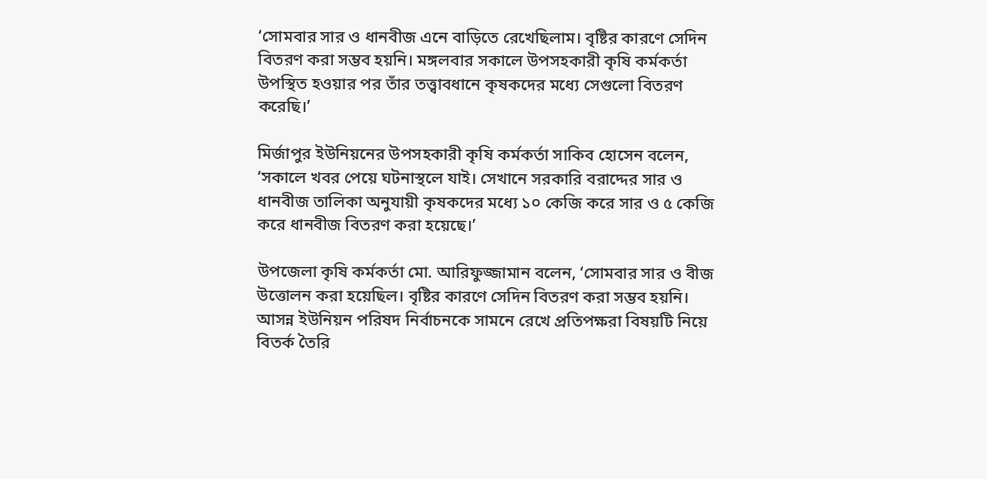‘সোমবার সার ও ধানবীজ এনে বাড়িতে রেখেছিলাম। বৃষ্টির কারণে সেদিন বিতরণ করা সম্ভব হয়নি। মঙ্গলবার সকালে উপসহকারী কৃষি কর্মকর্তা উপস্থিত হওয়ার পর তাঁর তত্ত্বাবধানে কৃষকদের মধ্যে সেগুলো বিতরণ করেছি।’

মির্জাপুর ইউনিয়নের উপসহকারী কৃষি কর্মকর্তা সাকিব হোসেন বলেন, ‘সকালে খবর পেয়ে ঘটনাস্থলে যাই। সেখানে সরকারি বরাদ্দের সার ও ধানবীজ তালিকা অনুযায়ী কৃষকদের মধ্যে ১০ কেজি করে সার ও ৫ কেজি করে ধানবীজ বিতরণ করা হয়েছে।’

উপজেলা কৃষি কর্মকর্তা মো. আরিফুজ্জামান বলেন, ‘সোমবার সার ও বীজ উত্তোলন করা হয়েছিল। বৃষ্টির কারণে সেদিন বিতরণ করা সম্ভব হয়নি। আসন্ন ইউনিয়ন পরিষদ নির্বাচনকে সামনে রেখে প্রতিপক্ষরা বিষয়টি নিয়ে বিতর্ক তৈরি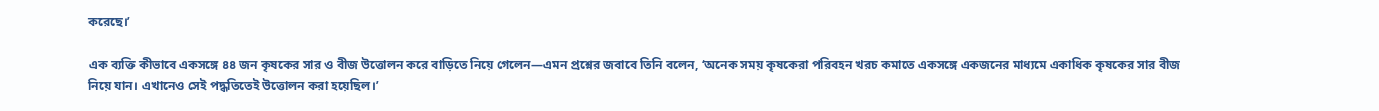করেছে।’

এক ব্যক্তি কীভাবে একসঙ্গে ৪৪ জন কৃষকের সার ও বীজ উত্তোলন করে বাড়িতে নিয়ে গেলেন—এমন প্রশ্নের জবাবে তিনি বলেন, ‘অনেক সময় কৃষকেরা পরিবহন খরচ কমাতে একসঙ্গে একজনের মাধ্যমে একাধিক কৃষকের সার বীজ নিয়ে যান। এখানেও সেই পদ্ধতিতেই উত্তোলন করা হয়েছিল।’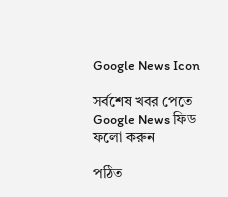Google News Icon

সর্বশেষ খবর পেতে Google News ফিড ফলো করুন

পঠিত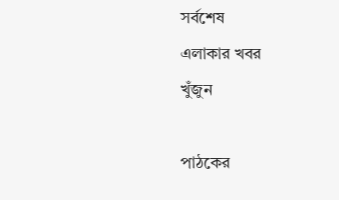সর্বশেষ
এলাকার খবর
খুঁজুন

পাঠকের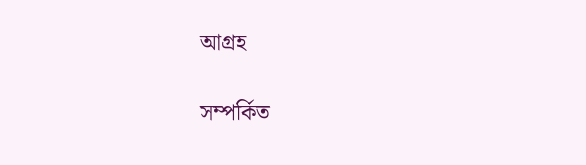আগ্রহ

সম্পর্কিত